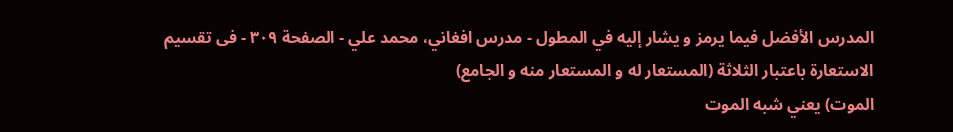المدرس الأفضل فيما يرمز و يشار إليه في المطول - مدرس افغاني، محمد علي - الصفحة ٣٠٩ - فى تقسيم الاستعارة باعتبار الثلاثة (المستعار له و المستعار منه و الجامع)
الموت) يعني شبه الموت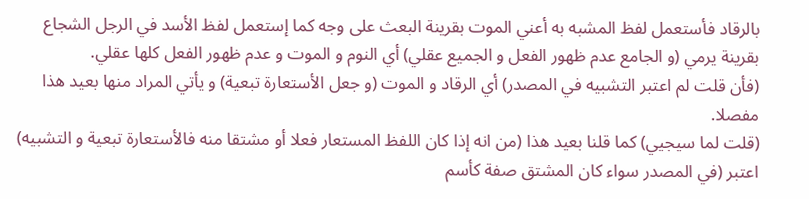بالرقاد فأستعمل لفظ المشبه به أعني الموت بقرينة البعث على وجه كما إستعمل لفظ الأسد في الرجل الشجاع بقرينة يرمي (و الجامع عدم ظهور الفعل و الجميع عقلي) أي النوم و الموت و عدم ظهور الفعل كلها عقلي.
(فأن قلت لم اعتبر التشبيه في المصدر) أي الرقاد و الموت (و جعل الأستعارة تبعية) و يأتي المراد منها بعيد هذا مفصلا.
(قلت لما سيجيي) كما قلنا بعيد هذا (من انه إذا كان اللفظ المستعار فعلا أو مشتقا منه فالأستعارة تبعية و التشبيه) اعتبر (في المصدر سواء كان المشتق صفة كأسم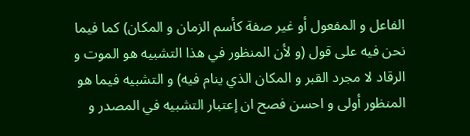الفاعل و المفعول أو غير صفة كأسم الزمان و المكان) كما فيما نحن فيه على قول (و لأن المنظور في هذا التشبيه هو الموت و الرقاد لا مجرد القبر و المكان الذي ينام فيه) و التشبيه فيما هو المنظور أولى و احسن فصح ان إعتبار التشبيه في المصدر و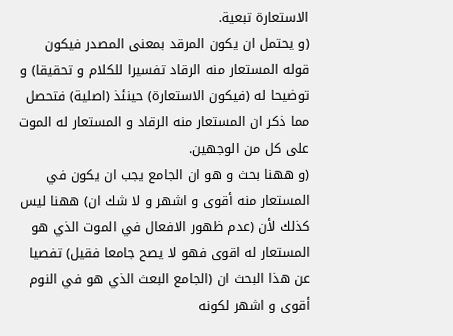الاستعارة تبعية.
(و يحتمل ان يكون المرقد بمعنى المصدر فيكون قوله المستعار منه الرقاد تفسيرا للكلام و تحقيقا) و توضيحا له (فيكون الاستعارة) حينئذ (اصلية) فتحصل مما ذكر ان المستعار منه الرقاد و المستعار له الموت على كل من الوجهين.
(و ههنا بحث و هو ان الجامع يجب ان يكون في المستعار منه أقوى و اشهر و لا شك ان) ههنا ليس كذلك لأن (عدم ظهور الافعال في الموت الذي هو المستعار له اقوى فهو لا يصح جامعا فقيل) تفصيا عن هذا البحث ان (الجامع البعث الذي هو في النوم أقوى و اشهر لكونه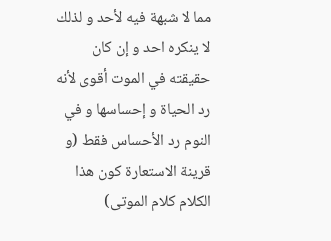مما لا شبهة فيه لأحد و لذلك لا ينكره احد و إن كان حقيقته في الموت أقوى لأنه رد الحياة و إحساسها و في النوم رد الأحساس فقط (و قرينة الاستعارة كون هذا الكلام كلام الموتى)